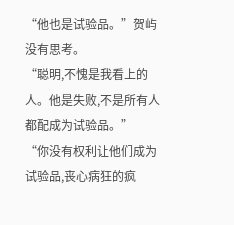“他也是试验品。”贺屿没有思考。
“聪明,不愧是我看上的人。他是失败,不是所有人都配成为试验品。”
“你没有权利让他们成为试验品,丧心病狂的疯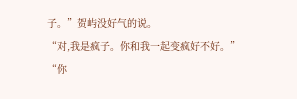子。”贺屿没好气的说。
“对,我是疯子。你和我一起变疯好不好。”
“你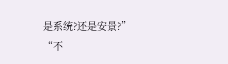是系统?还是安景?”
“不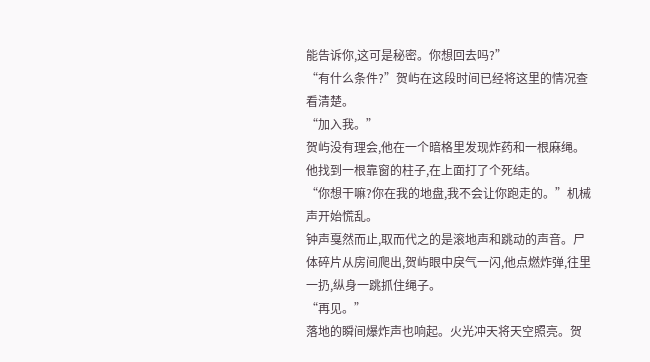能告诉你,这可是秘密。你想回去吗?”
“有什么条件?”贺屿在这段时间已经将这里的情况查看清楚。
“加入我。”
贺屿没有理会,他在一个暗格里发现炸药和一根麻绳。他找到一根靠窗的柱子,在上面打了个死结。
“你想干嘛?你在我的地盘,我不会让你跑走的。”机械声开始慌乱。
钟声戛然而止,取而代之的是滚地声和跳动的声音。尸体碎片从房间爬出,贺屿眼中戾气一闪,他点燃炸弹,往里一扔,纵身一跳抓住绳子。
“再见。”
落地的瞬间爆炸声也响起。火光冲天将天空照亮。贺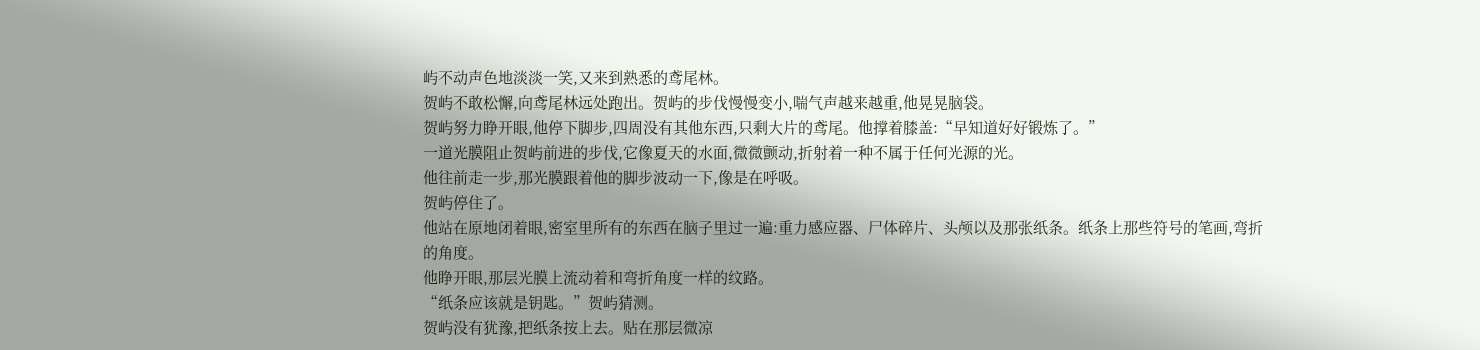屿不动声色地淡淡一笑,又来到熟悉的鸢尾林。
贺屿不敢松懈,向鸢尾林远处跑出。贺屿的步伐慢慢变小,喘气声越来越重,他晃晃脑袋。
贺屿努力睁开眼,他停下脚步,四周没有其他东西,只剩大片的鸢尾。他撑着膝盖:“早知道好好锻炼了。”
一道光膜阻止贺屿前进的步伐,它像夏天的水面,微微颤动,折射着一种不属于任何光源的光。
他往前走一步,那光膜跟着他的脚步波动一下,像是在呼吸。
贺屿停住了。
他站在原地闭着眼,密室里所有的东西在脑子里过一遍:重力感应器、尸体碎片、头颅以及那张纸条。纸条上那些符号的笔画,弯折的角度。
他睁开眼,那层光膜上流动着和弯折角度一样的纹路。
“纸条应该就是钥匙。”贺屿猜测。
贺屿没有犹豫,把纸条按上去。贴在那层微凉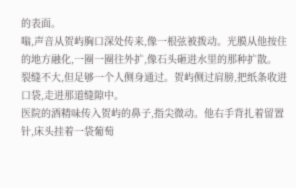的表面。
嗡,声音从贺屿胸口深处传来,像一根弦被拨动。光膜从他按住的地方融化,一圈一圈往外扩,像石头砸进水里的那种扩散。
裂缝不大,但足够一个人侧身通过。贺屿侧过肩膀,把纸条收进口袋,走进那道缝隙中。
医院的酒精味传入贺屿的鼻子,指尖微动。他右手背扎着留置针,床头挂着一袋葡萄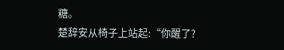糖。
楚辞安从椅子上站起:“你醒了?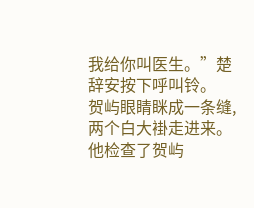我给你叫医生。”楚辞安按下呼叫铃。
贺屿眼睛眯成一条缝,两个白大褂走进来。
他检查了贺屿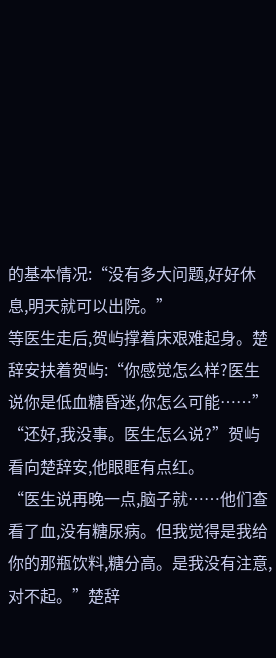的基本情况:“没有多大问题,好好休息,明天就可以出院。”
等医生走后,贺屿撑着床艰难起身。楚辞安扶着贺屿:“你感觉怎么样?医生说你是低血糖昏迷,你怎么可能……”
“还好,我没事。医生怎么说?”贺屿看向楚辞安,他眼眶有点红。
“医生说再晚一点,脑子就……他们查看了血,没有糖尿病。但我觉得是我给你的那瓶饮料,糖分高。是我没有注意,对不起。”楚辞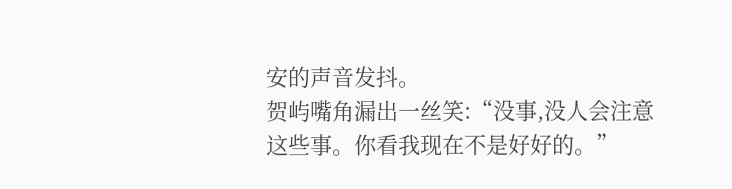安的声音发抖。
贺屿嘴角漏出一丝笑:“没事,没人会注意这些事。你看我现在不是好好的。”